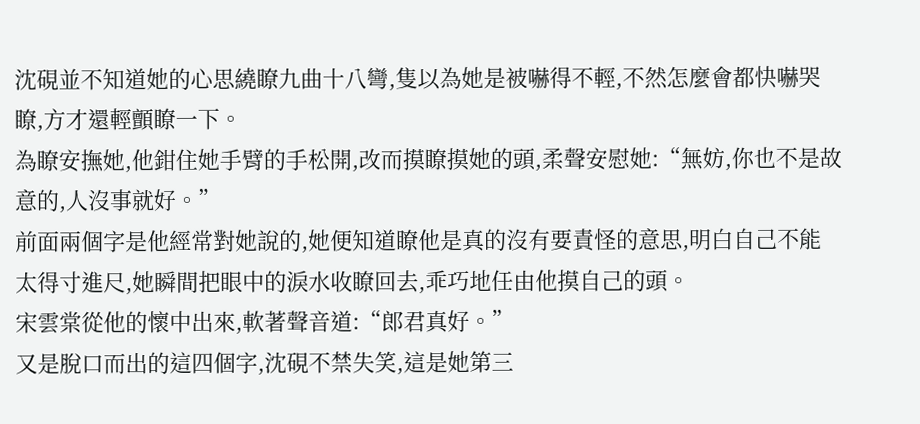沈硯並不知道她的心思繞瞭九曲十八彎,隻以為她是被嚇得不輕,不然怎麼會都快嚇哭瞭,方才還輕顫瞭一下。
為瞭安撫她,他鉗住她手臂的手松開,改而摸瞭摸她的頭,柔聲安慰她:“無妨,你也不是故意的,人沒事就好。”
前面兩個字是他經常對她說的,她便知道瞭他是真的沒有要責怪的意思,明白自己不能太得寸進尺,她瞬間把眼中的淚水收瞭回去,乖巧地任由他摸自己的頭。
宋雲棠從他的懷中出來,軟著聲音道:“郎君真好。”
又是脫口而出的這四個字,沈硯不禁失笑,這是她第三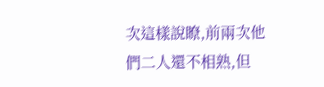次這樣說瞭,前兩次他們二人還不相熟,但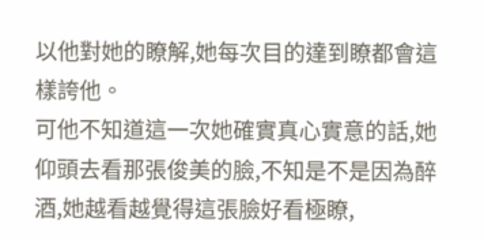以他對她的瞭解,她每次目的達到瞭都會這樣誇他。
可他不知道這一次她確實真心實意的話,她仰頭去看那張俊美的臉,不知是不是因為醉酒,她越看越覺得這張臉好看極瞭,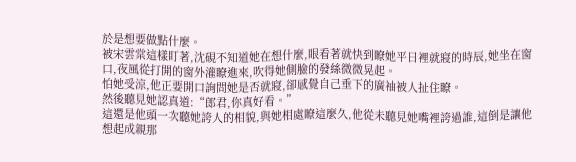於是想要做點什麼。
被宋雲棠這樣盯著,沈硯不知道她在想什麼,眼看著就快到瞭她平日裡就寢的時辰,她坐在窗口,夜風從打開的窗外灌瞭進來,吹得她側臉的發絲微微晃起。
怕她受涼,他正要開口詢問她是否就寢,卻感覺自己垂下的廣袖被人扯住瞭。
然後聽見她認真道:“郎君,你真好看。”
這還是他頭一次聽她誇人的相貌,與她相處瞭這麼久,他從未聽見她嘴裡誇過誰,這倒是讓他想起成親那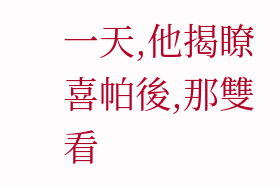一天,他揭瞭喜帕後,那雙看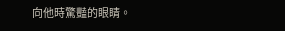向他時驚豔的眼睛。